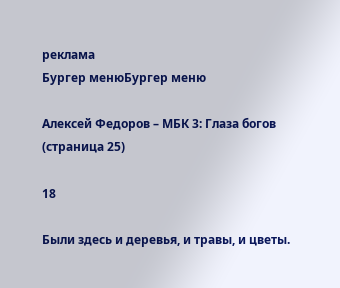реклама
Бургер менюБургер меню

Алексей Федоров – МБК 3: Глаза богов (страница 25)

18

Были здесь и деревья, и травы, и цветы.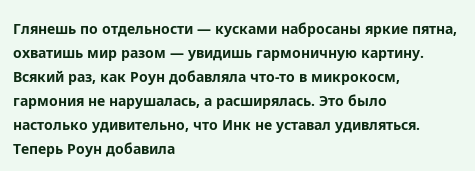Глянешь по отдельности — кусками набросаны яркие пятна, охватишь мир разом — увидишь гармоничную картину. Всякий раз, как Роун добавляла что-то в микрокосм, гармония не нарушалась, а расширялась. Это было настолько удивительно, что Инк не уставал удивляться. Теперь Роун добавила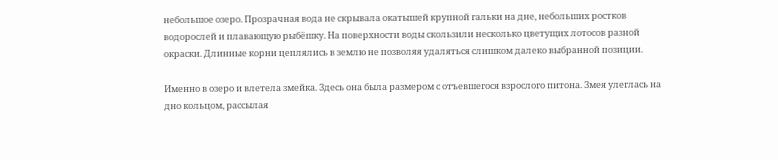небольшое озеро. Прозрачная вода не скрывала окатышей крупной гальки на дне, небольших ростков водорослей и плавающую рыбёшку. На поверхности воды скользили несколько цветущих лотосов разной окраски. Длинные корни цеплялись в землю не позволяя удаляться слишком далеко выбранной позиции.

Именно в озеро и влетела змейка. Здесь она была размером с отъевшегося взрослого питона. Змея улеглась на дно кольцом, рассылая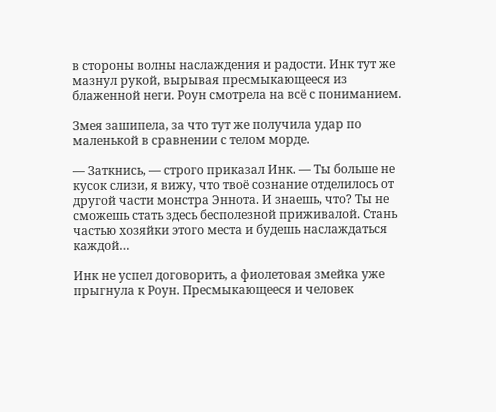в стороны волны наслаждения и радости. Инк тут же мазнул рукой, вырывая пресмыкающееся из блаженной неги. Роун смотрела на всё с пониманием.

Змея зашипела, за что тут же получила удар по маленькой в сравнении с телом морде.

— Заткнись, — строго приказал Инк. — Ты больше не кусок слизи, я вижу, что твоё сознание отделилось от другой части монстра Эннота. И знаешь, что? Ты не сможешь стать здесь бесполезной приживалой. Стань частью хозяйки этого места и будешь наслаждаться каждой…

Инк не успел договорить, а фиолетовая змейка уже прыгнула к Роун. Пресмыкающееся и человек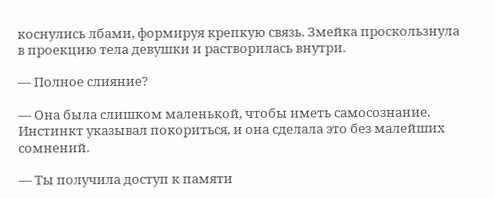коснулись лбами, формируя крепкую связь. Змейка проскользнула в проекцию тела девушки и растворилась внутри.

— Полное слияние?

— Она была слишком маленькой, чтобы иметь самосознание. Инстинкт указывал покориться, и она сделала это без малейших сомнений.

— Ты получила доступ к памяти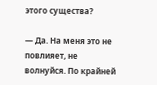этого существа?

— Да. На меня это не повлияет, не волнуйся. По крайней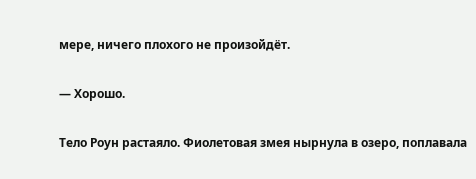мере, ничего плохого не произойдёт.

— Хорошо.

Тело Роун растаяло. Фиолетовая змея нырнула в озеро, поплавала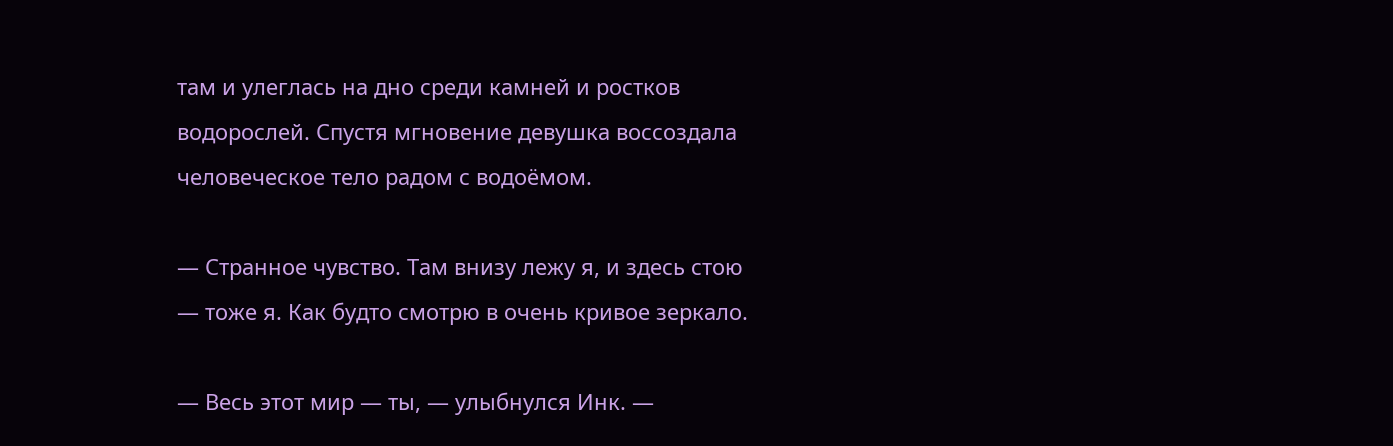там и улеглась на дно среди камней и ростков водорослей. Спустя мгновение девушка воссоздала человеческое тело радом с водоёмом.

— Странное чувство. Там внизу лежу я, и здесь стою — тоже я. Как будто смотрю в очень кривое зеркало.

— Весь этот мир — ты, — улыбнулся Инк. —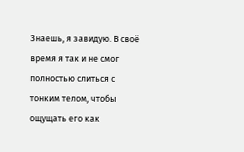Знаешь, я завидую. В своё время я так и не смог полностью слиться с тонким телом, чтобы ощущать его как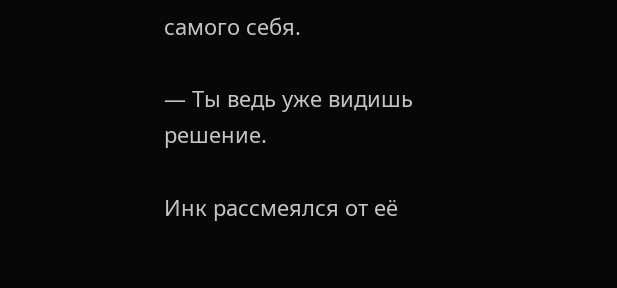самого себя.

— Ты ведь уже видишь решение.

Инк рассмеялся от её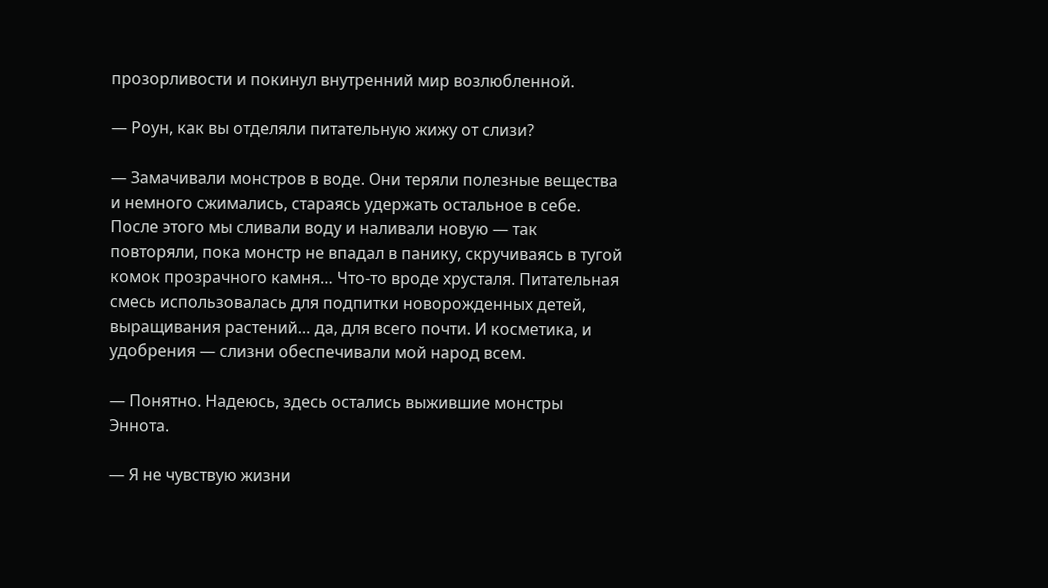прозорливости и покинул внутренний мир возлюбленной.

— Роун, как вы отделяли питательную жижу от слизи?

— Замачивали монстров в воде. Они теряли полезные вещества и немного сжимались, стараясь удержать остальное в себе. После этого мы сливали воду и наливали новую — так повторяли, пока монстр не впадал в панику, скручиваясь в тугой комок прозрачного камня… Что-то вроде хрусталя. Питательная смесь использовалась для подпитки новорожденных детей, выращивания растений… да, для всего почти. И косметика, и удобрения — слизни обеспечивали мой народ всем.

— Понятно. Надеюсь, здесь остались выжившие монстры Эннота.

— Я не чувствую жизни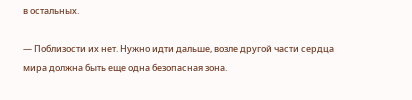в остальных.

— Поблизости их нет. Нужно идти дальше, возле другой части сердца мира должна быть еще одна безопасная зона.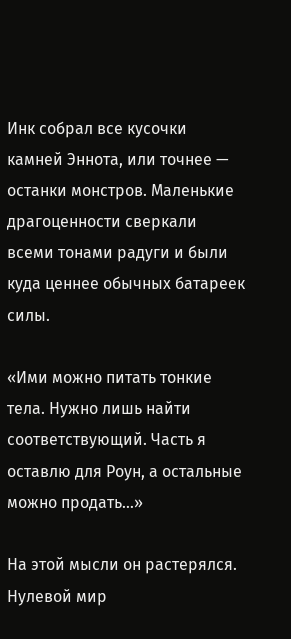Инк собрал все кусочки камней Эннота, или точнее — останки монстров. Маленькие драгоценности сверкали всеми тонами радуги и были куда ценнее обычных батареек силы.

«Ими можно питать тонкие тела. Нужно лишь найти соответствующий. Часть я оставлю для Роун, а остальные можно продать…»

На этой мысли он растерялся. Нулевой мир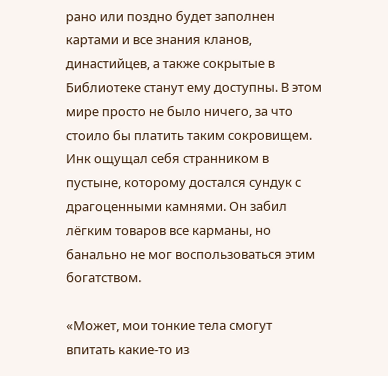рано или поздно будет заполнен картами и все знания кланов, династийцев, а также сокрытые в Библиотеке станут ему доступны. В этом мире просто не было ничего, за что стоило бы платить таким сокровищем. Инк ощущал себя странником в пустыне, которому достался сундук с драгоценными камнями. Он забил лёгким товаров все карманы, но банально не мог воспользоваться этим богатством.

«Может, мои тонкие тела смогут впитать какие-то из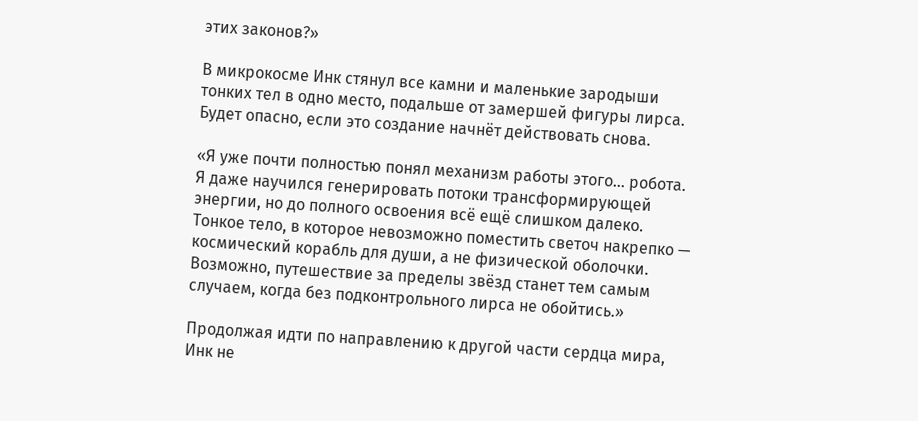этих законов?»

В микрокосме Инк стянул все камни и маленькие зародыши тонких тел в одно место, подальше от замершей фигуры лирса. Будет опасно, если это создание начнёт действовать снова.

«Я уже почти полностью понял механизм работы этого… робота. Я даже научился генерировать потоки трансформирующей энергии, но до полного освоения всё ещё слишком далеко. Тонкое тело, в которое невозможно поместить светоч накрепко — космический корабль для души, а не физической оболочки. Возможно, путешествие за пределы звёзд станет тем самым случаем, когда без подконтрольного лирса не обойтись.»

Продолжая идти по направлению к другой части сердца мира, Инк не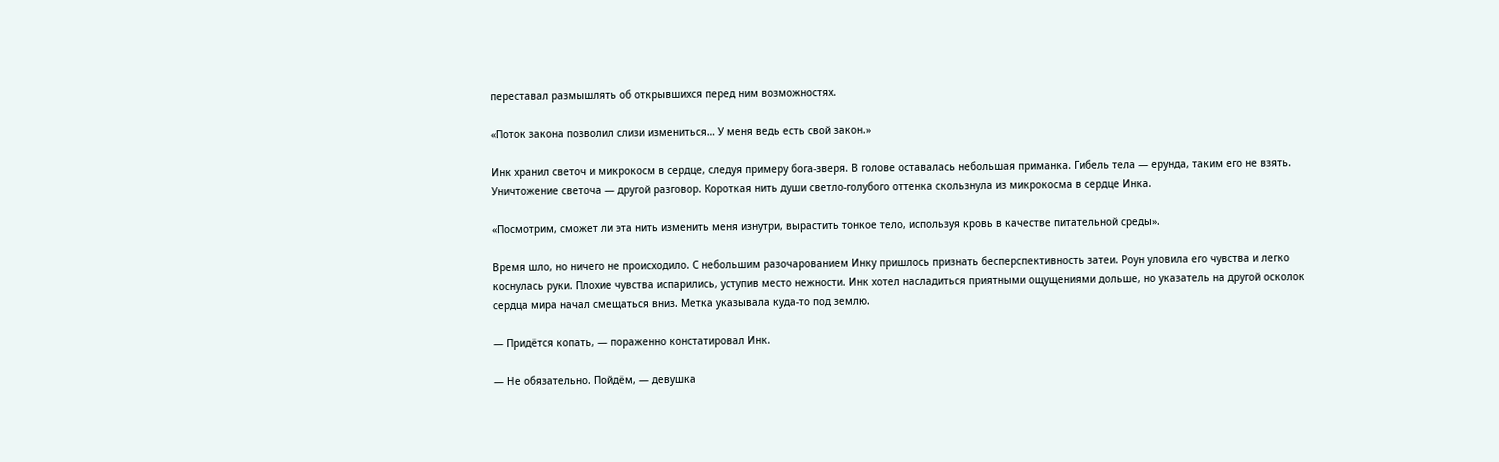переставал размышлять об открывшихся перед ним возможностях.

«Поток закона позволил слизи измениться… У меня ведь есть свой закон.»

Инк хранил светоч и микрокосм в сердце, следуя примеру бога-зверя. В голове оставалась небольшая приманка. Гибель тела — ерунда, таким его не взять. Уничтожение светоча — другой разговор. Короткая нить души светло-голубого оттенка скользнула из микрокосма в сердце Инка.

«Посмотрим, сможет ли эта нить изменить меня изнутри, вырастить тонкое тело, используя кровь в качестве питательной среды».

Время шло, но ничего не происходило. С небольшим разочарованием Инку пришлось признать бесперспективность затеи. Роун уловила его чувства и легко коснулась руки. Плохие чувства испарились, уступив место нежности. Инк хотел насладиться приятными ощущениями дольше, но указатель на другой осколок сердца мира начал смещаться вниз. Метка указывала куда-то под землю.

— Придётся копать, — пораженно констатировал Инк.

— Не обязательно. Пойдём, — девушка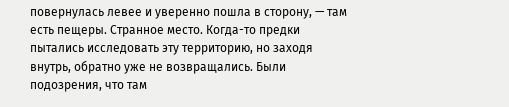повернулась левее и уверенно пошла в сторону, — там есть пещеры. Странное место. Когда-то предки пытались исследовать эту территорию, но заходя внутрь, обратно уже не возвращались. Были подозрения, что там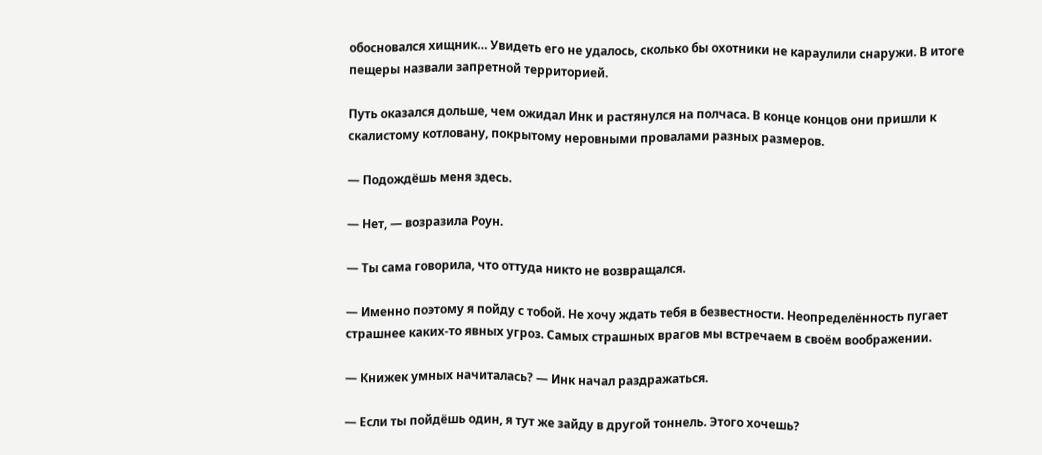обосновался хищник… Увидеть его не удалось, сколько бы охотники не караулили снаружи. В итоге пещеры назвали запретной территорией.

Путь оказался дольше, чем ожидал Инк и растянулся на полчаса. В конце концов они пришли к скалистому котловану, покрытому неровными провалами разных размеров.

— Подождёшь меня здесь.

— Нет, — возразила Роун.

— Ты сама говорила, что оттуда никто не возвращался.

— Именно поэтому я пойду с тобой. Не хочу ждать тебя в безвестности. Неопределённость пугает страшнее каких-то явных угроз. Самых страшных врагов мы встречаем в своём воображении.

— Книжек умных начиталась? — Инк начал раздражаться.

— Если ты пойдёшь один, я тут же зайду в другой тоннель. Этого хочешь?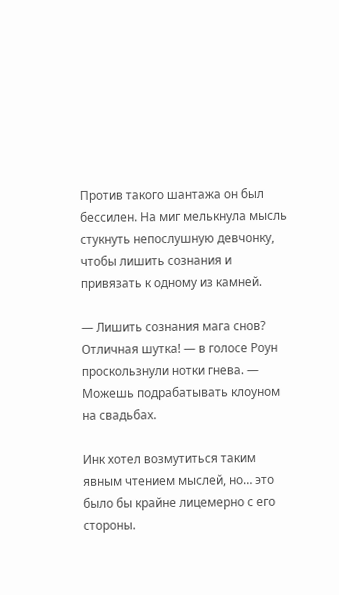Против такого шантажа он был бессилен. На миг мелькнула мысль стукнуть непослушную девчонку, чтобы лишить сознания и привязать к одному из камней.

— Лишить сознания мага снов? Отличная шутка! — в голосе Роун проскользнули нотки гнева. — Можешь подрабатывать клоуном на свадьбах.

Инк хотел возмутиться таким явным чтением мыслей, но… это было бы крайне лицемерно с его стороны.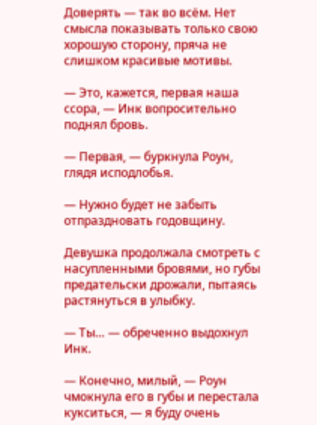Доверять — так во всём. Нет смысла показывать только свою хорошую сторону, пряча не слишком красивые мотивы.

— Это, кажется, первая наша ссора, — Инк вопросительно поднял бровь.

— Первая, — буркнула Роун, глядя исподлобья.

— Нужно будет не забыть отпраздновать годовщину.

Девушка продолжала смотреть с насупленными бровями, но губы предательски дрожали, пытаясь растянуться в улыбку.

— Ты… — обреченно выдохнул Инк.

— Конечно, милый, — Роун чмокнула его в губы и перестала кукситься, — я буду очень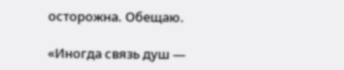осторожна. Обещаю.

«Иногда связь душ —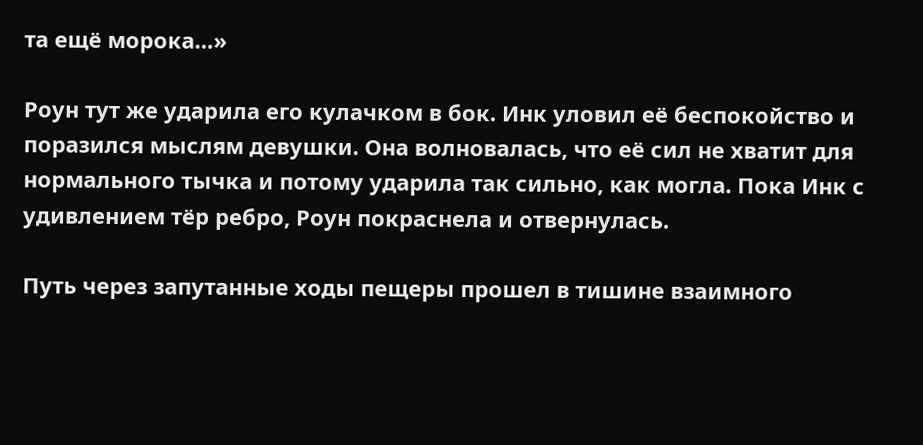та ещё морока…»

Роун тут же ударила его кулачком в бок. Инк уловил её беспокойство и поразился мыслям девушки. Она волновалась, что её сил не хватит для нормального тычка и потому ударила так сильно, как могла. Пока Инк с удивлением тёр ребро, Роун покраснела и отвернулась.

Путь через запутанные ходы пещеры прошел в тишине взаимного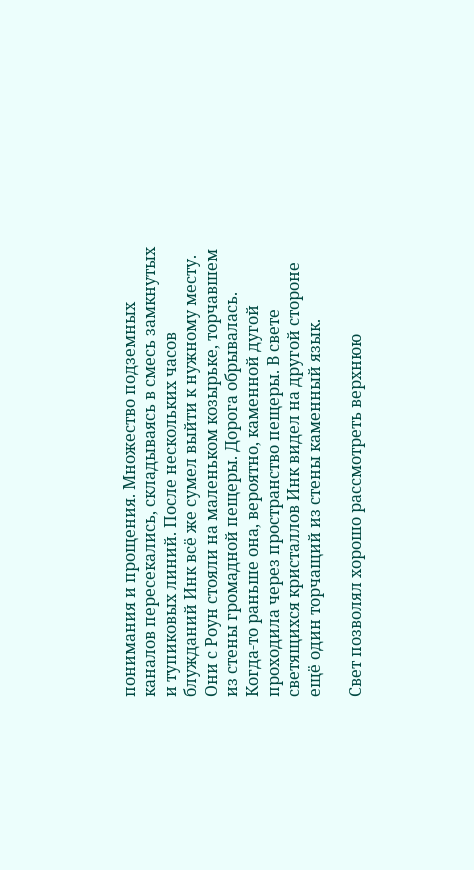понимания и прощения. Множество подземных каналов пересекались, складываясь в смесь замкнутых и тупиковых линий. После нескольких часов блужданий Инк всё же сумел выйти к нужному месту. Они с Роун стояли на маленьком козырьке, торчавшем из стены громадной пещеры. Дорога обрывалась. Когда-то раньше она, вероятно, каменной дугой проходила через пространство пещеры. В свете светящихся кристаллов Инк видел на другой стороне ещё один торчащий из стены каменный язык.

Свет позволял хорошо рассмотреть верхнюю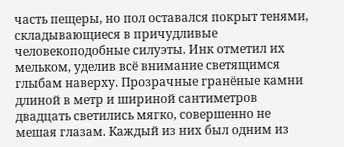часть пещеры, но пол оставался покрыт тенями, складывающиеся в причудливые человекоподобные силуэты. Инк отметил их мельком, уделив всё внимание светящимся глыбам наверху. Прозрачные гранёные камни длиной в метр и шириной сантиметров двадцать светились мягко, совершенно не мешая глазам. Каждый из них был одним из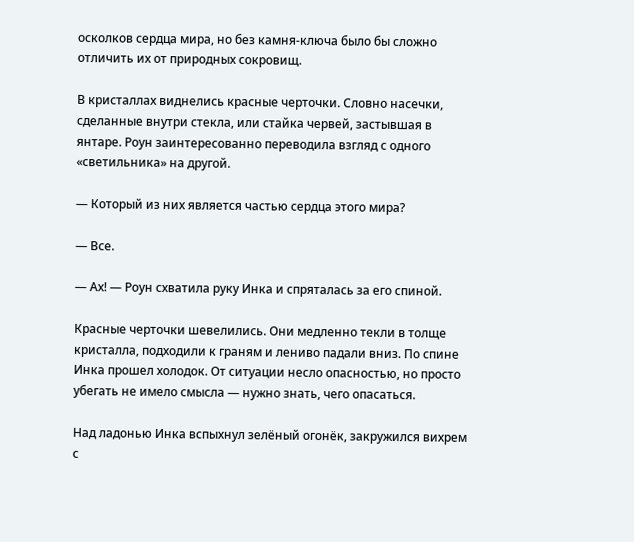осколков сердца мира, но без камня-ключа было бы сложно отличить их от природных сокровищ.

В кристаллах виднелись красные черточки. Словно насечки, сделанные внутри стекла, или стайка червей, застывшая в янтаре. Роун заинтересованно переводила взгляд с одного «светильника» на другой.

— Который из них является частью сердца этого мира?

— Все.

— Ах! — Роун схватила руку Инка и спряталась за его спиной.

Красные черточки шевелились. Они медленно текли в толще кристалла, подходили к граням и лениво падали вниз. По спине Инка прошел холодок. От ситуации несло опасностью, но просто убегать не имело смысла — нужно знать, чего опасаться.

Над ладонью Инка вспыхнул зелёный огонёк, закружился вихрем с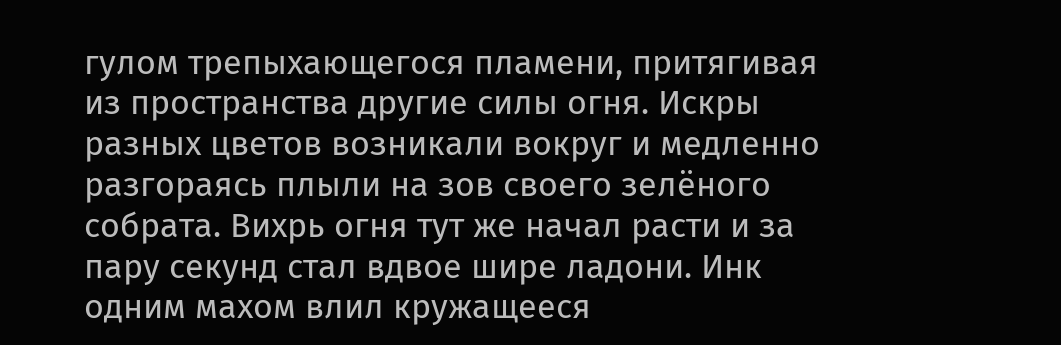гулом трепыхающегося пламени, притягивая из пространства другие силы огня. Искры разных цветов возникали вокруг и медленно разгораясь плыли на зов своего зелёного собрата. Вихрь огня тут же начал расти и за пару секунд стал вдвое шире ладони. Инк одним махом влил кружащееся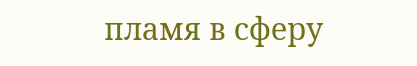пламя в сферу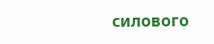силового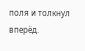поля и толкнул вперёд.